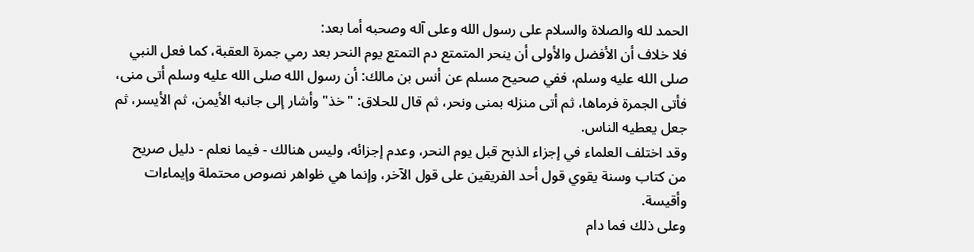الحمد لله والصلاة والسلام على رسول الله وعلى آله وصحبه أما بعد:
فلا خلاف أن الأفضل والأولى أن ينحر المتمتع دم التمتع يوم النحر بعد رمي جمرة العقبة، كما فعل النبي صلى الله عليه وسلم، ففي صحيح مسلم عن أنس بن مالك: أن رسول الله صلى الله عليه وسلم أتى منى، فأتى الجمرة فرماها، ثم أتى منزله بمنى ونحر، ثم قال للحلاق: "خذ" وأشار إلى جانبه الأيمن، ثم الأيسر، ثم جعل يعطيه الناس.
وقد اختلف العلماء في إجزاء الذبح قبل يوم النحر، وعدم إجزائه، وليس هنالك - فيما نعلم - دليل صريح من كتاب وسنة يقوي قول أحد الفريقين على قول الآخر، وإنما هي ظواهر نصوص محتملة وإيماءات وأقيسة.
وعلى ذلك فما دام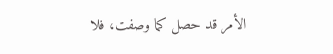الأمر قد حصل كما وصفت، فلا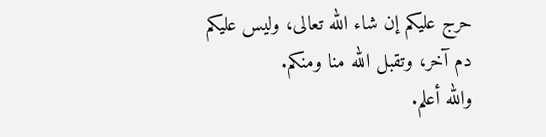حرج عليكم إن شاء الله تعالى، وليس عليكم دم آخر، وتقبل الله منا ومنكم.
والله أعلم.